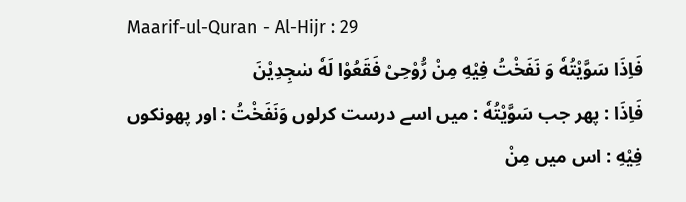Maarif-ul-Quran - Al-Hijr : 29
فَاِذَا سَوَّیْتُهٗ وَ نَفَخْتُ فِیْهِ مِنْ رُّوْحِیْ فَقَعُوْا لَهٗ سٰجِدِیْنَ
فَاِذَا : پھر جب سَوَّيْتُهٗ : میں اسے درست کرلوں وَنَفَخْتُ : اور پھونکوں فِيْهِ : اس میں مِنْ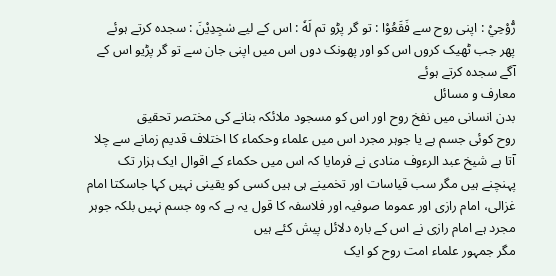رُّوْحِيْ : اپنی روح سے فَقَعُوْا : تو گر پڑو تم لَهٗ : اس کے لیے سٰجِدِيْنَ : سجدہ کرتے ہوئے
پھر جب ٹھیک کروں اس کو اور پھونک دوں اس میں اپنی جان سے تو گر پڑیو اس کے آگے سجدہ کرتے ہوئے
معارف و مسائل
بدن انسانی میں نفخ روح اور اس کو مسجود ملائکہ بنانے کی مختصر تحقیق
روح کوئی جسم ہے یا جوہر مجرد اس میں علماء وحکماء کا اختلاف قدیم زمانے سے چلا آتا ہے شیخ عبد الرءوف منادی نے فرمایا کہ اس میں حکماء کے اقوال ایک ہزار تک پہنچنے ہیں مگر سب قیاسات اور تخمینے ہی ہیں کسی کو یقینی نہیں کہا جاسکتا امام غزالی، امام رازی اور عموما صوفیہ اور فلاسفہ کا قول یہ ہے کہ وہ جسم نہیں بلکہ جوہر مجرد ہے امام رازی نے اس کے بارہ دلائل پیش کئے ہیں
مگر جمہور علماء امت روح کو ایک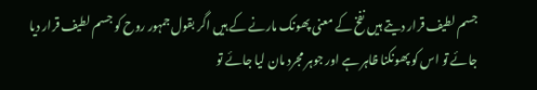جسم لطیف قرار دیتے ہیں نفخ کے معنی پھونک مارنے کے ہیں اگر بقول جمہور روح کو جسم لطیف قرار دیا جائے تو اس کو پھونکنا ظاہر ہے اور جوہر مجرد مان لیا جائے تو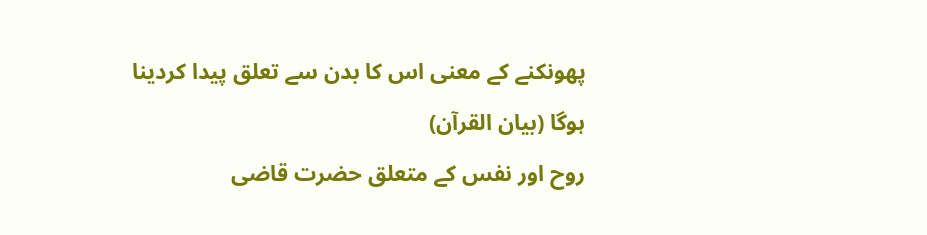پھونکنے کے معنی اس کا بدن سے تعلق پیدا کردینا ہوگا (بیان القرآن)
روح اور نفس کے متعلق حضرت قاضی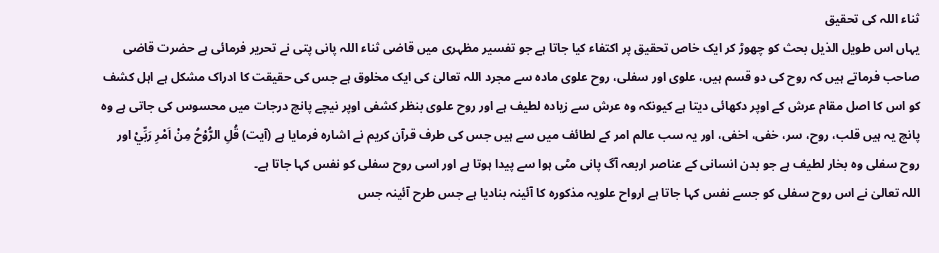ثناء اللہ کی تحقیق
یہاں اس طویل الذیل بحث کو چھوڑ کر ایک خاص تحقیق پر اکتفاء کیا جاتا ہے جو تفسیر مظہری میں قاضی ثناء اللہ پانی پتی نے تحریر فرمائی ہے حضرت قاضی صاحب فرماتے ہیں کہ روح کی دو قسم ہیں، علوی اور سفلی، روح علوی مادہ سے مجرد اللہ تعالیٰ کی ایک مخلوق ہے جس کی حقیقت کا ادراک مشکل ہے اہل کشف کو اس کا اصل مقام عرش کے اوپر دکھائی دیتا ہے کیونکہ وہ عرش سے زیادہ لطیف ہے اور روح علوی بنظر کشفی اوپر نیچے پانچ درجات میں محسوس کی جاتی ہے وہ پانچ یہ ہیں قلب، روح، سر، خفی، اخفی، اور یہ سب عالم امر کے لطائف میں سے ہیں جس کی طرف قرآن کریم نے اشارہ فرمایا ہے (آیت) قُلِ الرُّوْحُ مِنْ اَمْرِ رَبِّيْ اور روح سفلی وہ بخار لطیف ہے جو بدن انسانی کے عناصر اربعہ آگ پانی مٹی ہوا سے پیدا ہوتا ہے اور اسی روح سفلی کو نفس کہا جاتا ہے۔
اللہ تعالیٰ نے اس روح سفلی کو جسے نفس کہا جاتا ہے ارواح علویہ مذکورہ کا آئینہ بنادیا ہے جس طرح آئینہ جس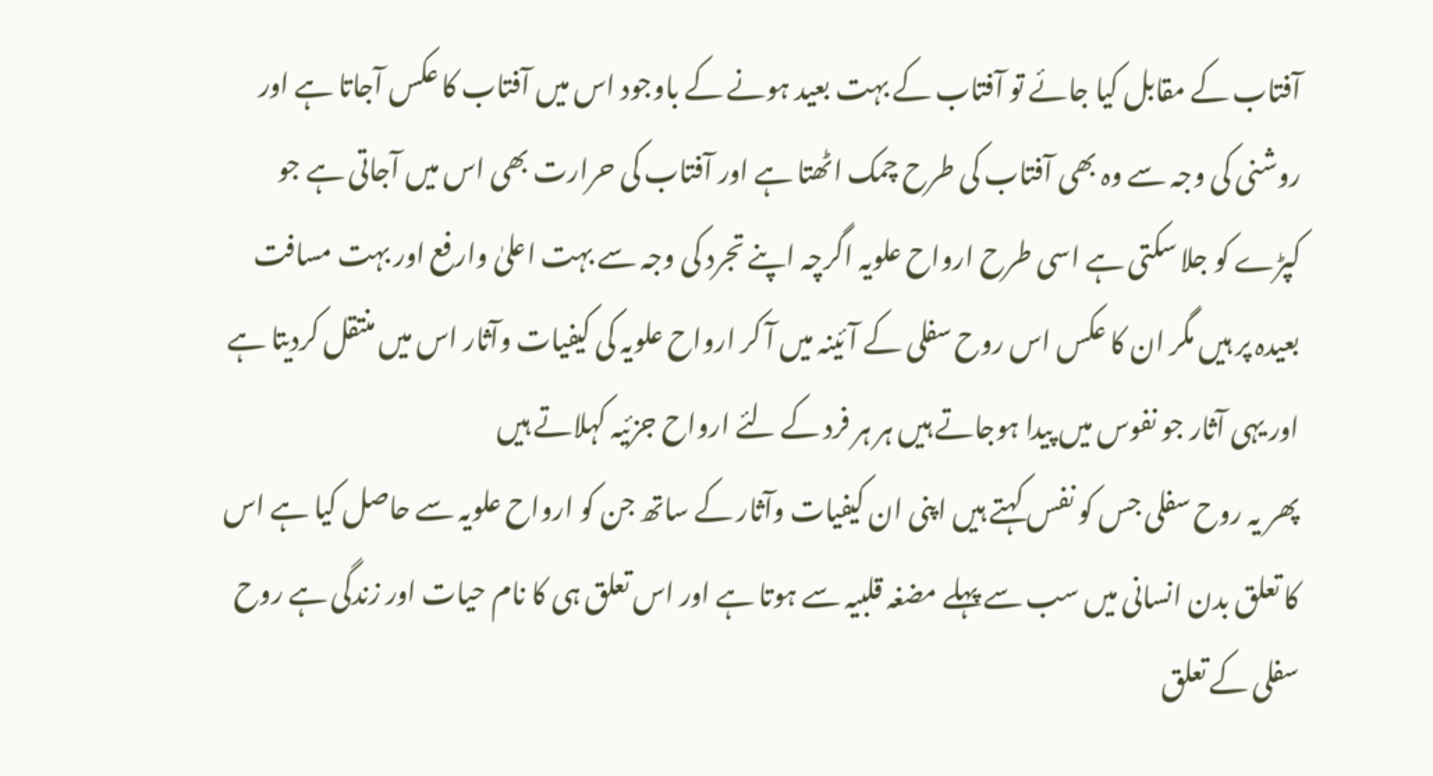آفتاب کے مقابل کیا جائے تو آفتاب کے بہت بعید ہونے کے باوجود اس میں آفتاب کا عکس آجاتا ہے اور روشنی کی وجہ سے وہ بھی آفتاب کی طرح چمک اٹھتا ہے اور آفتاب کی حرارت بھی اس میں آجاتی ہے جو کپڑے کو جلا سکتی ہے اسی طرح ارواح علویہ اگرچہ اپنے تجرد کی وجہ سے بہت اعلیٰ وارفع اور بہت مسافت بعیدہ پر ہیں مگر ان کا عکس اس روح سفلی کے آئینہ میں آ کر ارواح علویہ کی کیفیات وآثار اس میں منتقل کردیتا ہے اور یہی آثار جو نفوس میں پیدا ہوجاتے ہیں ہر ہر فرد کے لئے ارواح جزئیہ کہلاتے ہیں
پھر یہ روح سفلی جس کو نفس کہتے ہیں اپنی ان کیفیات وآثار کے ساتھ جن کو ارواح علویہ سے حاصل کیا ہے اس کا تعلق بدن انسانی میں سب سے پہلے مضغہ قلبیہ سے ہوتا ہے اور اس تعلق ہی کا نام حیات اور زندگی ہے روح سفلی کے تعلق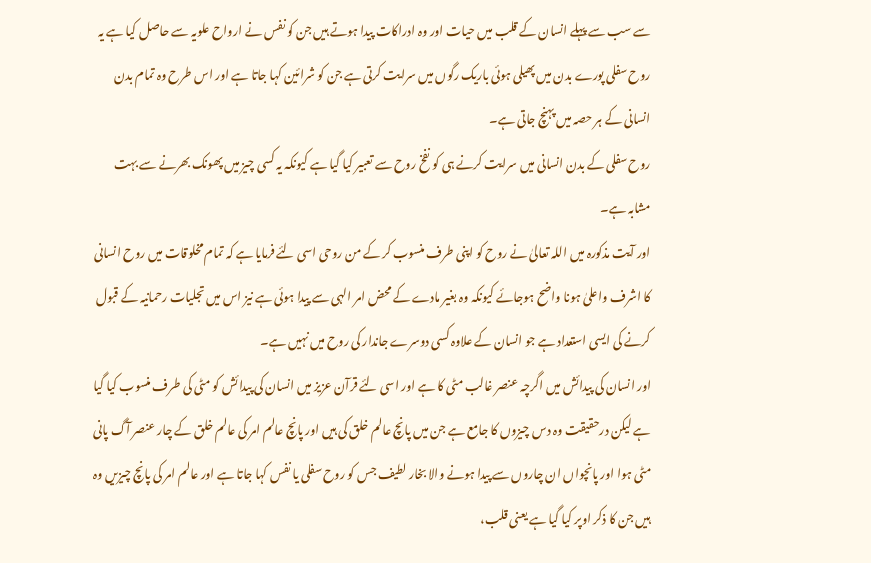سے سب سے پہلے انسان کے قلب میں حیات اور وہ ادراکات پیدا ہوتے ہیں جن کو نفس نے ارواح علویہ سے حاصل کیا ہے یہ روح سفلی پورے بدن میں پھیلی ہوئی باریک رگوں میں سرایت کرتی ہے جن کو شرائین کہا جاتا ہے اور اس طرح وہ تمام بدن انسانی کے ہر حصہ میں پہنچ جاتی ہے۔
روح سفلی کے بدن انسانی میں سرایت کرنے ہی کو نفخ روح سے تعبیر کیا گیا ہے کیونکہ یہ کسی چیز میں پھونک بھرنے سے بہت مشابہ ہے۔
اور آیت مذکورہ میں اللہ تعالیٰ نے روح کو اپنی طرف منسوب کر کے من روحی اسی لئے فرمایا ہے کہ تمام مخلوقات میں روح انسانی کا اشرف واعلیٰ ہونا واضح ہوجائے کیونکہ وہ بغیر مادے کے محض امر الہی سے پیدا ہوئی ہے نیز اس میں تجلیات رحمانیہ کے قبول کرنے کی ایسی استعداد ہے جو انسان کے علاوہ کسی دوسرے جاندار کی روح میں نہیں ہے۔
اور انسان کی پیدائش میں اگرچہ عنصر غالب مٹی کا ہے اور اسی لئے قرآن عزیز میں انسان کی پیدائش کو مٹی کی طرف منسوب کیا گیا ہے لیکن درحقیقت وہ دس چیزوں کا جامع ہے جن میں پانچ عالم خلق کی ہیں اور پانچ عالم امر کی عالم خلق کے چار عنصر آگ پانی مٹی ہوا اور پانچواں ان چاروں سے پیدا ہونے والا بخار لطیف جس کو روح سفلی یا نفس کہا جاتا ہے اور عالم امر کی پانچ چیزیں وہ ہیں جن کا ذکر اوپر کیا گیا ہے یعنی قلب،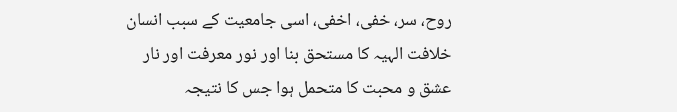روح، سر، خفی، اخفی، اسی جامعیت کے سبب انسان خلافت الہیہ کا مستحق بنا اور نور معرفت اور نار عشق و محبت کا متحمل ہوا جس کا نتیجہ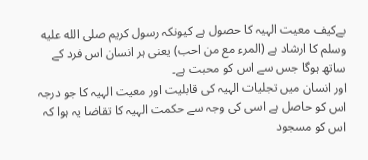بےکیف معیت الہیہ کا حصول ہے کیونکہ رسول کریم صلى الله عليه وسلم کا ارشاد ہے (المرء مع من احب) یعنی ہر انسان اس فرد کے ساتھ ہوگا جس سے اس کو محبت ہے۔
اور انسان میں تجلیات الہیہ کی قابلیت اور معیت الہیہ کا جو درجہ اس کو حاصل ہے اسی کی وجہ سے حکمت الہیہ کا تقاضا یہ ہوا کہ اس کو مسجود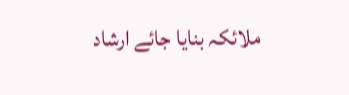ملائکہ بنایا جائے ارشاد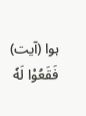ہوا (آیت) فَقَعُوْا لَهٗ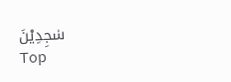سٰجِدِيْنَ
Top